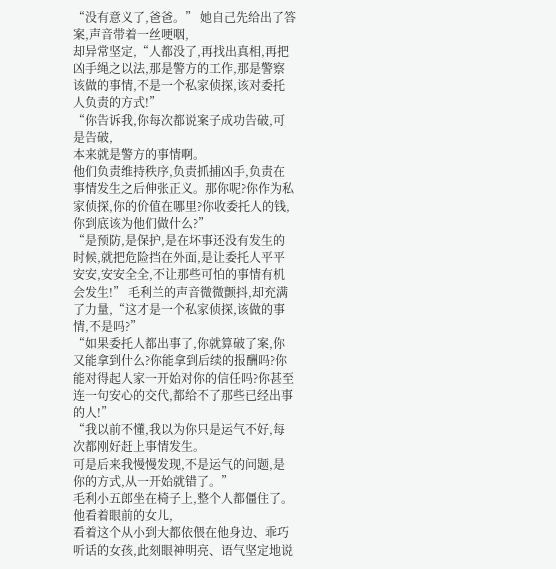“没有意义了,爸爸。” 她自己先给出了答案,声音带着一丝哽咽,
却异常坚定,“人都没了,再找出真相,再把凶手绳之以法,那是警方的工作,那是警察该做的事情,不是一个私家侦探,该对委托人负责的方式!”
“你告诉我,你每次都说案子成功告破,可是告破,
本来就是警方的事情啊。
他们负责维持秩序,负责抓捕凶手,负责在事情发生之后伸张正义。那你呢?你作为私家侦探,你的价值在哪里?你收委托人的钱,你到底该为他们做什么?”
“是预防,是保护,是在坏事还没有发生的时候,就把危险挡在外面,是让委托人平平安安,安安全全,不让那些可怕的事情有机会发生!” 毛利兰的声音微微颤抖,却充满了力量,“这才是一个私家侦探,该做的事情,不是吗?”
“如果委托人都出事了,你就算破了案,你又能拿到什么?你能拿到后续的报酬吗?你能对得起人家一开始对你的信任吗?你甚至连一句安心的交代,都给不了那些已经出事的人!”
“我以前不懂,我以为你只是运气不好,每次都刚好赶上事情发生。
可是后来我慢慢发现,不是运气的问题,是你的方式,从一开始就错了。”
毛利小五郎坐在椅子上,整个人都僵住了。他看着眼前的女儿,
看着这个从小到大都依偎在他身边、乖巧听话的女孩,此刻眼神明亮、语气坚定地说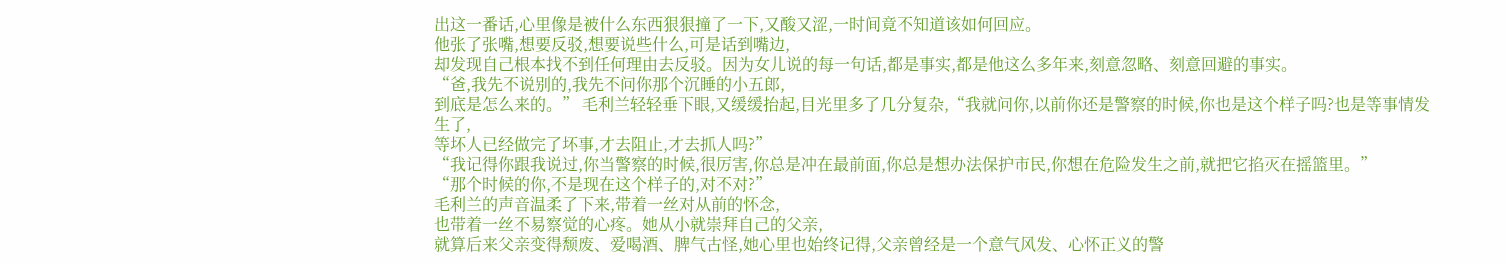出这一番话,心里像是被什么东西狠狠撞了一下,又酸又涩,一时间竟不知道该如何回应。
他张了张嘴,想要反驳,想要说些什么,可是话到嘴边,
却发现自己根本找不到任何理由去反驳。因为女儿说的每一句话,都是事实,都是他这么多年来,刻意忽略、刻意回避的事实。
“爸,我先不说别的,我先不问你那个沉睡的小五郎,
到底是怎么来的。” 毛利兰轻轻垂下眼,又缓缓抬起,目光里多了几分复杂,“我就问你,以前你还是警察的时候,你也是这个样子吗?也是等事情发生了,
等坏人已经做完了坏事,才去阻止,才去抓人吗?”
“我记得你跟我说过,你当警察的时候,很厉害,你总是冲在最前面,你总是想办法保护市民,你想在危险发生之前,就把它掐灭在摇篮里。”
“那个时候的你,不是现在这个样子的,对不对?”
毛利兰的声音温柔了下来,带着一丝对从前的怀念,
也带着一丝不易察觉的心疼。她从小就崇拜自己的父亲,
就算后来父亲变得颓废、爱喝酒、脾气古怪,她心里也始终记得,父亲曾经是一个意气风发、心怀正义的警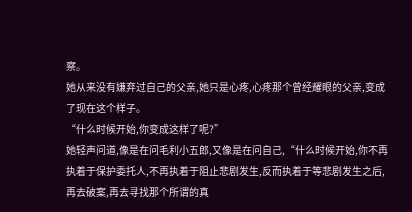察。
她从来没有嫌弃过自己的父亲,她只是心疼,心疼那个曾经耀眼的父亲,变成了现在这个样子。
“什么时候开始,你变成这样了呢?”
她轻声问道,像是在问毛利小五郎,又像是在问自己,“什么时候开始,你不再执着于保护委托人,不再执着于阻止悲剧发生,反而执着于等悲剧发生之后,再去破案,再去寻找那个所谓的真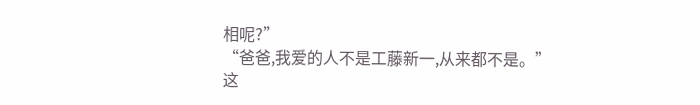相呢?”
“爸爸,我爱的人不是工藤新一,从来都不是。”
这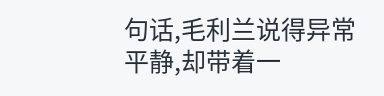句话,毛利兰说得异常平静,却带着一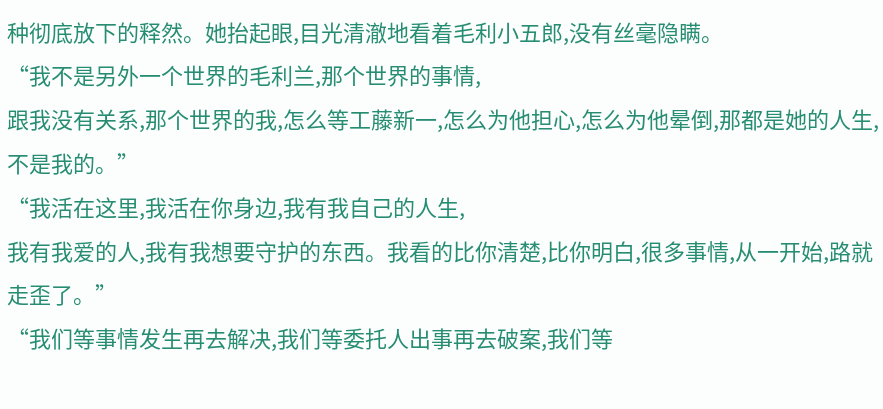种彻底放下的释然。她抬起眼,目光清澈地看着毛利小五郎,没有丝毫隐瞒。
“我不是另外一个世界的毛利兰,那个世界的事情,
跟我没有关系,那个世界的我,怎么等工藤新一,怎么为他担心,怎么为他晕倒,那都是她的人生,不是我的。”
“我活在这里,我活在你身边,我有我自己的人生,
我有我爱的人,我有我想要守护的东西。我看的比你清楚,比你明白,很多事情,从一开始,路就走歪了。”
“我们等事情发生再去解决,我们等委托人出事再去破案,我们等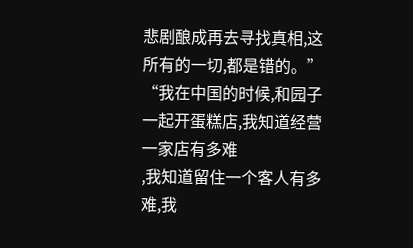悲剧酿成再去寻找真相,这所有的一切,都是错的。”
“我在中国的时候,和园子一起开蛋糕店,我知道经营一家店有多难
,我知道留住一个客人有多难,我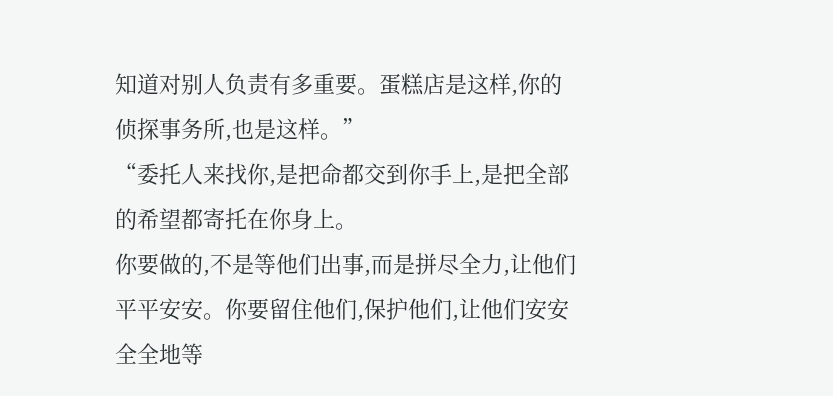知道对别人负责有多重要。蛋糕店是这样,你的侦探事务所,也是这样。”
“委托人来找你,是把命都交到你手上,是把全部的希望都寄托在你身上。
你要做的,不是等他们出事,而是拼尽全力,让他们平平安安。你要留住他们,保护他们,让他们安安全全地等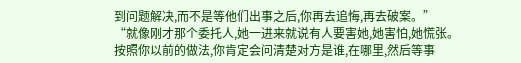到问题解决,而不是等他们出事之后,你再去追悔,再去破案。”
“就像刚才那个委托人,她一进来就说有人要害她,她害怕,她慌张。
按照你以前的做法,你肯定会问清楚对方是谁,在哪里,然后等事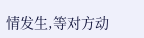情发生,等对方动